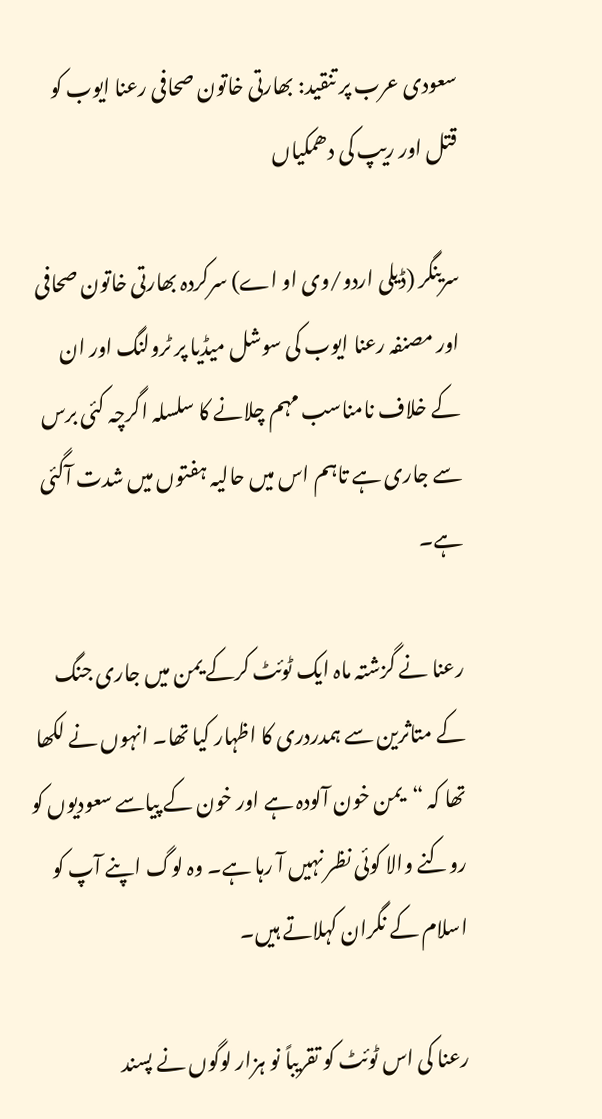سعودی عرب پر تنقید: بھارتی خاتون صحافی رعنا ایوب کو قتل اور ریپ کی دھمکیاں

سرینگر (ڈیلی اردو/وی او اے) سرکردہ بھارتی خاتون صحافی اور مصنفہ رعنا ایوب کی سوشل میڈیا پر ٹرولنگ اور ان کے خلاف نامناسب مہم چلانے کا سلسلہ اگرچہ کئی برس سے جاری ہے تاہم اس میں حالیہ ہفتوں میں شدت آگئی ہے۔

رعنا نے گزشتہ ماہ ایک ٹوئٹ کرکے یمن میں جاری جنگ کے متاثرین سے ہمدردری کا اظہار کیا تھا۔ انہوں نے لکھا تھا کہ “یمن خون آلودہ ہے اور خون کے پیاسے سعودیوں کو روکنے والا کوئی نظر نہیں آ رہا ہے۔ وہ لوگ اپنے آپ کو اسلام کے نگران کہلاتے ہیں۔

رعنا کی اس ٹوئٹ کو تقریباً نو ہزار لوگوں نے پسند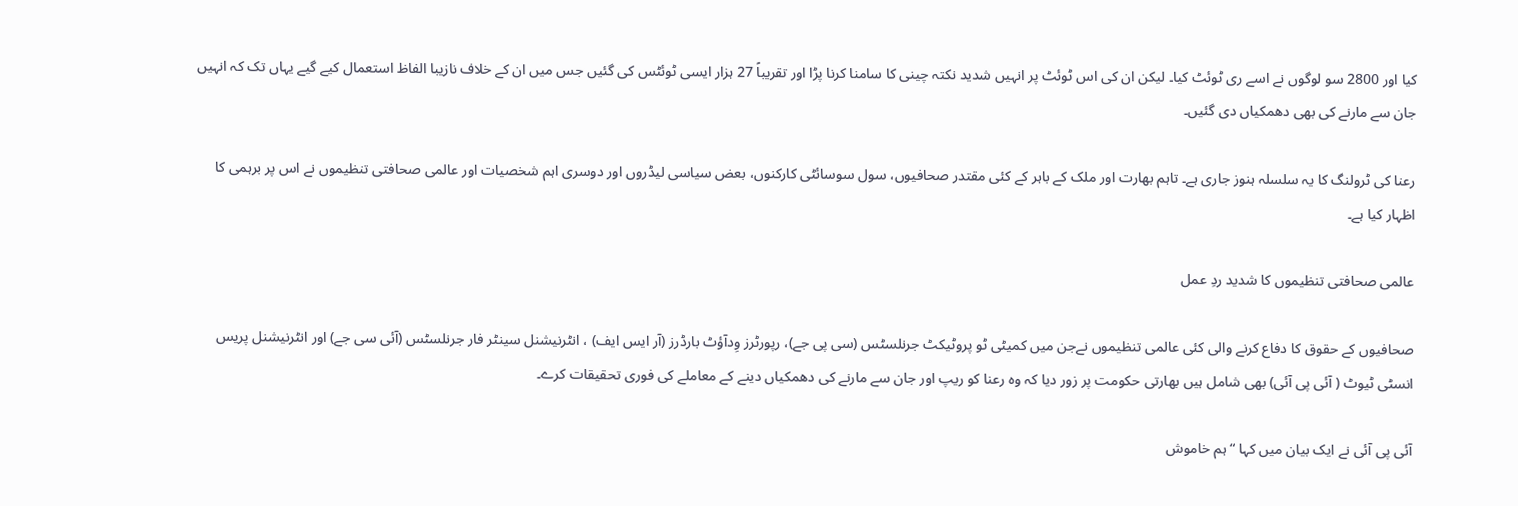کیا اور 2800 سو لوگوں نے اسے ری ٹوئٹ کیا۔ لیکن ان کی اس ٹوئٹ پر انہیں شدید نکتہ چینی کا سامنا کرنا پڑا اور تقریباً 27 ہزار ایسی ٹوئٹس کی گئیں جس میں ان کے خلاف نازیبا الفاظ استعمال کیے گیے یہاں تک کہ انہیں جان سے مارنے کی بھی دھمکیاں دی گئیں۔

رعنا کی ٹرولنگ کا یہ سلسلہ ہنوز جاری ہے۔ تاہم بھارت اور ملک کے باہر کے کئی مقتدر صحافیوں، سول سوسائٹی کارکنوں، بعض سیاسی لیڈروں اور دوسری اہم شخصیات اور عالمی صحافتی تنظیموں نے اس پر برہمی کا اظہار کیا ہے۔

عالمی صحافتی تنظیموں کا شدید ردِ عمل

صحافیوں کے حقوق کا دفاع کرنے والی کئی عالمی تنظیموں نےجن میں کمیٹی ٹو پروٹیکٹ جرنلسٹس (سی پی جے)، رپورٹرز وِدآؤٹ بارڈرز (آر ایس ایف) ، انٹرنیشنل سینٹر فار جرنلسٹس (آئی سی جے) اور انٹرنیشنل پریس انسٹی ٹیوٹ ( آئی پی آئی) بھی شامل ہیں بھارتی حکومت پر زور دیا کہ وہ رعنا کو ریپ اور جان سے مارنے کی دھمکیاں دینے کے معاملے کی فوری تحقیقات کرے۔

آئی پی آئی نے ایک بیان میں کہا “ہم خاموش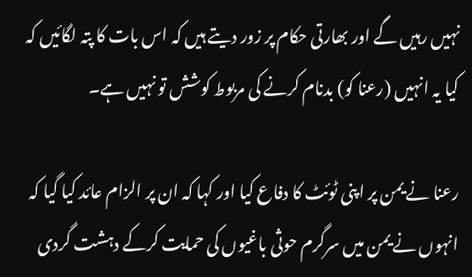نہیں رہیں گے اور بھارتی حکام پر زور دیتے ہیں کہ اس بات کا پتہ لگائیں کہ کیا یہ انہیں (رعنا کو) بدنام کرنے کی مربوط کوشش تو نہیں ہے۔

رعنا نے یمن پر اپنی ٹوئٹ کا دفاع کیا اور کہا کہ ان پر الزام عائد کیا گیا کہ انہوں نے یمن میں سرگرم حوثی باغیوں کی حمایت کرکے دہشت گردی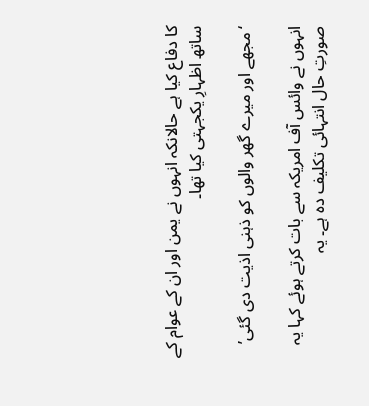کا دفاع کیا ہے حالانکہ انہوں نے یمن اور ان کے عوام کے ساتھ اظہارِ یکجہتی کیا تھا۔

‘مجھے اور میرے گھر والوں کو ذہنی اذیت دی گئی’

انہوں نے وائس آف امریکہ سے بات کرتے ہوئے کہا یہ صورتِ حال انتہائی تکلیف دہ ہے۔ یہ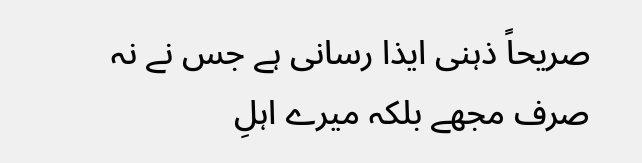صریحاً ذہنی ایذا رسانی ہے جس نے نہ صرف مجھے بلکہ میرے اہلِ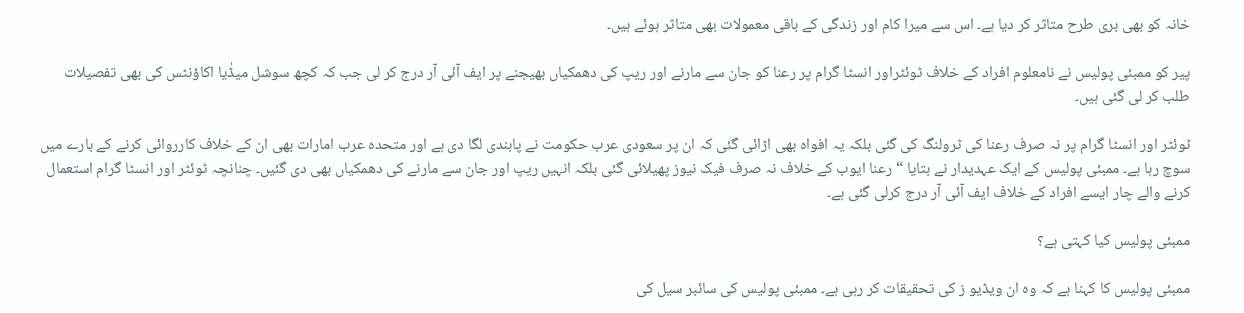خانہ کو بھی بری طرح متاثر کر دیا ہے۔ اس سے میرا کام اور زندگی کے باقی معمولات بھی متاثر ہوئے ہیں۔

پیر کو ممبئی پولیس نے نامعلوم افراد کے خلاف ٹوئٹراور انسٹا گرام پر رعنا کو جان سے مارنے اور ریپ کی دھمکیاں بھیجنے پر ایف آئی آر درج کر لی جب کہ کچھ سوشل میڈٰیا اکاؤنٹس کی بھی تفصیلات طلب کر لی گئی ہیں۔

ٹوئٹر اور انسٹا گرام پر نہ صرف رعنا کی ٹرولنگ کی گئی بلکہ یہ افواہ بھی اڑائی گئی کہ ان پر سعودی عرب حکومت نے پابندی لگا دی ہے اور متحدہ عرب امارات بھی ان کے خلاف کارروائی کرنے کے بارے میں سوچ رہا ہے۔ ممبئی پولیس کے ایک عہدیدار نے بتایا “رعنا ایوب کے خلاف نہ صرف فیک نیوز پھیلائی گئی بلکہ انہیں ریپ اور جان سے مارنے کی دھمکیاں بھی دی گئیں۔ چنانچہ ٹوئٹر اور انسٹا گرام استعمال کرنے والے چار ایسے افراد کے خلاف ایف آئی آر درج کرلی گئی ہے۔

ممبئی پولیس کیا کہتی ہے؟

ممبئی پولیس کا کہنا ہے کہ وہ ان ویڈیو ز کی تحقیقات کر رہی ہے۔ ممبئی پولیس کی سائبر سیل کی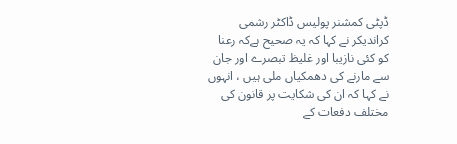ڈپٹی کمشنر پولیس ڈاکٹر رشمی کراندیکر نے کہا کہ یہ صحیح ہےکہ رعنا کو کئی نازیبا اور غلیظ تبصرے اور جان سے مارنے کی دھمکیاں ملی ہیں ، انہوں نے کہا کہ ان کی شکایت پر قانون کی مختلف دفعات کے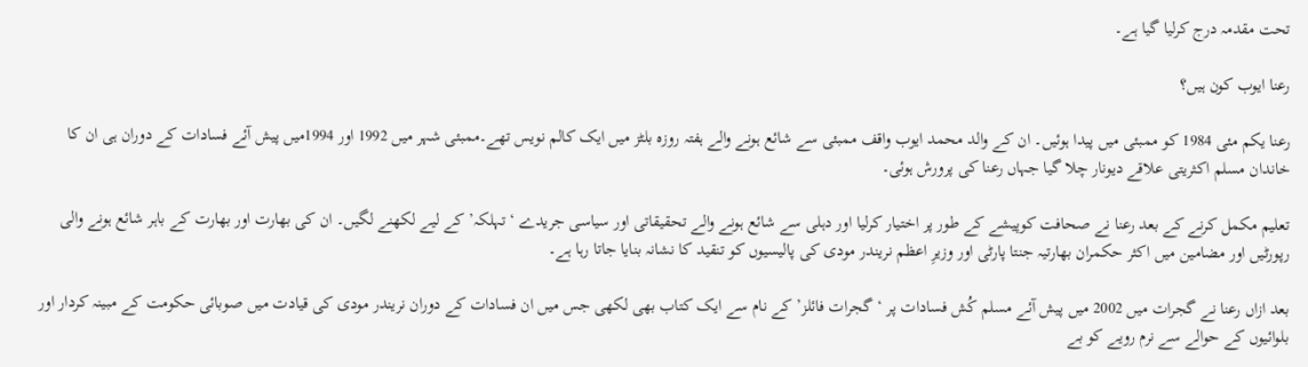تحت مقدمہ درج کرلیا گیا ہے۔

رعنا ایوب کون ہیں؟

رعنا یکم مئی 1984 کو ممبئی میں پیدا ہوئیں۔ ان کے والد محمد ایوب واقف ممبئی سے شائع ہونے والے ہفتہ روزہ بلٹز میں ایک کالم نویس تھے۔ممبئی شہر میں 1992 اور 1994میں پیش آئے فسادات کے دوران ہی ان کا خاندان مسلم اکثریتی علاقے دیونار چلا گیا جہاں رعنا کی پرورش ہوئی۔

تعلیم مکمل کرنے کے بعد رعنا نے صحافت کوپیشے کے طور پر اختیار کرلیا اور دہلی سے شائع ہونے والے تحقیقاتی اور سیاسی جریدے ‘تہلکہ’ کے لیے لکھنے لگیں۔ ان کی بھارت اور بھارت کے باہر شائع ہونے والی رپورٹیں اور مضامین میں اکثر حکمران بھارتیہ جنتا پارٹی اور وزیرِ اعظم نریندر مودی کی پالیسیوں کو تنقید کا نشانہ بنایا جاتا رہا ہے۔

بعد ازاں رعنا نے گجرات میں 2002 میں پیش آئے مسلم کُش فسادات پر ‘گجرات فائلز’ کے نام سے ایک کتاب بھی لکھی جس میں ان فسادات کے دوران نریندر مودی کی قیادت میں صوبائی حکومت کے مبینہ کردار اور بلوائیوں کے حوالے سے نرم رویے کو بے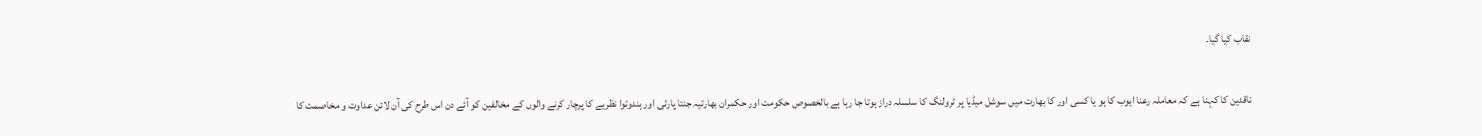نقاب کیا گیا۔

ناقدین کا کہنا ہے کہ معاملہ رعنا ایوب کا ہو یا کسی اور کا بھارت میں سوشل میڈیا پر ٹرولنگ کا سلسلہ دراز ہوتا جا رہا ہے بالخصوص حکومت اور حکمران بھارتیہ جنتا پارٹی اور ہندوتوا نظریے کا پرچار کرنے والوں کے مخالفین کو آئے دن اس طرح کی آن لائن عداوت و مخاصمت کا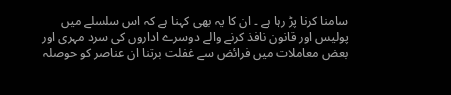سامنا کرنا پڑ رہا ہے ۔ ان کا یہ بھی کہنا ہے کہ اس سلسلے میں پولیس اور قانون نافذ کرنے والے دوسرے اداروں کی سرد مہری اور بعض معاملات میں فرائض سے غفلت برتنا ان عناصر کو حوصلہ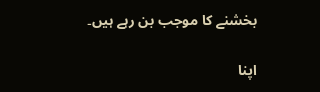بخشنے کا موجب بن رہے ہیں۔

اپنا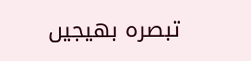تبصرہ بھیجیں